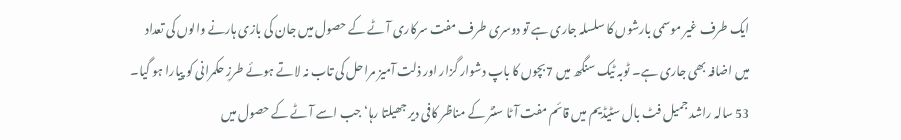ایک طرف غیر موسمی بارشوں کا سلسلہ جاری ہے تو دوسری طرف مفت سرکاری آٹے کے حصول میں جان کی بازی ہارنے والوں کی تعداد میں اضافہ بھی جاری ہے۔ ٹوبہ ٹیک سنگھ میں 7بچوں کا باپ دشوار گزار اور ذلت آمیز مراحل کی تاب نہ لاتے ہوئے طرزِ حکمرانی کو پیارا ہو گیا۔ 53 سالہ راشد جمیل فٹ بال سٹیڈیم میں قائم مفت آٹا سنٹر کے مناظر کافی دیر جھیلتا رہا‘ جب اسے آٹے کے حصول میں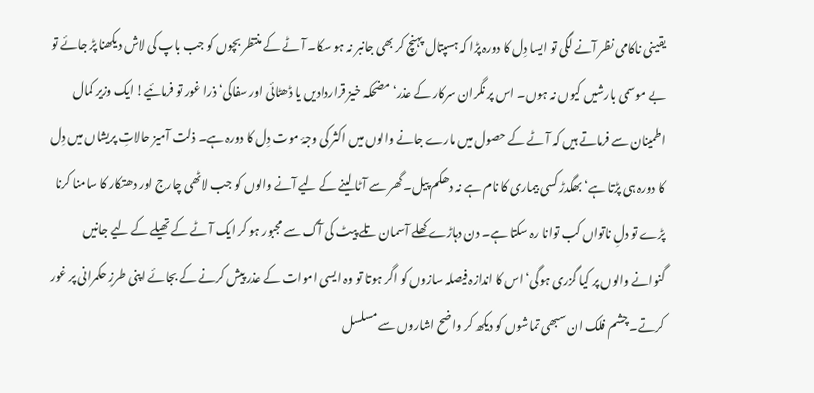یقینی ناکامی نظر آنے لگی تو ایسا دِل کا دورہ پڑا کہ ہسپتال پہنچ کر بھی جانبر نہ ہو سکا۔ آٹے کے منتظر بچوں کو جب باپ کی لاش دیکھنا پڑ جائے تو بے موسمی بارشیں کیوں نہ ہوں۔ اس پر نگران سرکار کے عذر‘ مضحکہ خیز قراردادیں یا ڈھٹائی اور سفاکی‘ ذرا غور تو فرمائیے! ایک وزیر کمال اطمینان سے فرماتے ہیں کہ آٹے کے حصول میں مارے جانے والوں میں اکثر کی وجۂ موت دِل کا دورہ ہے۔ ذلت آمیز حالاتِ پریشاں میں دِل کا دورہ ہی پڑتا ہے‘ بھگدڑ کسی بیماری کا نام ہے نہ دھکم پیل۔ گھر سے آٹا لینے کے لیے آنے والوں کو جب لاٹھی چارج اور دھتکار کا سامنا کرنا پڑے تو دلِ ناتواں کب توانا رہ سکتا ہے۔ دن دہاڑے کھلے آسمان تلے پیٹ کی آگ سے مجبور ہو کر ایک آٹے کے تھیلے کے لیے جانیں گنوانے والوں پر کیا گزری ہوگی‘ اس کا اندازہ فیصلہ سازوں کو اگر ہوتا تو وہ ایسی اموات کے عذر پیش کرنے کے بجائے اپنی طرزِ حکمرانی پر غور کرتے۔ چشم فلک ان سبھی تماشوں کو دیکھ کر واضح اشاروں سے مسلسل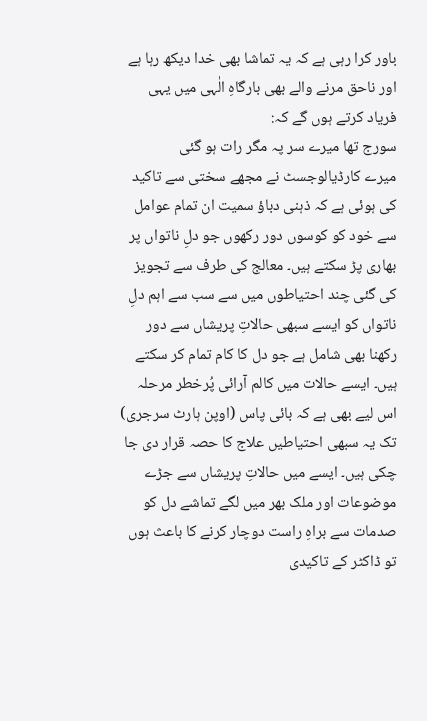باور کرا رہی ہے کہ یہ تماشا بھی خدا دیکھ رہا ہے اور ناحق مرنے والے بھی بارگاہِ الٰہی میں یہی فریاد کرتے ہوں گے کہ:
سورج تھا میرے سر پہ مگر رات ہو گئی
میرے کارڈیالوجسٹ نے مجھے سختی سے تاکید کی ہوئی ہے کہ ذہنی دباؤ سمیت ان تمام عوامل سے خود کو کوسوں دور رکھوں جو دلِ ناتواں پر بھاری پڑ سکتے ہیں۔ معالج کی طرف سے تجویز کی گئی چند احتیاطوں میں سے سب سے اہم دلِ ناتواں کو ایسے سبھی حالاتِ پریشاں سے دور رکھنا بھی شامل ہے جو دل کا کام تمام کر سکتے ہیں۔ ایسے حالات میں کالم آرائی پُرخطر مرحلہ اس لیے بھی ہے کہ بائی پاس (اوپن ہارٹ سرجری) تک یہ سبھی احتیاطیں علاج کا حصہ قرار دی جا چکی ہیں۔ ایسے میں حالاتِ پریشاں سے جڑے موضوعات اور ملک بھر میں لگے تماشے دل کو صدمات سے براہِ راست دوچار کرنے کا باعث ہوں تو ڈاکٹر کے تاکیدی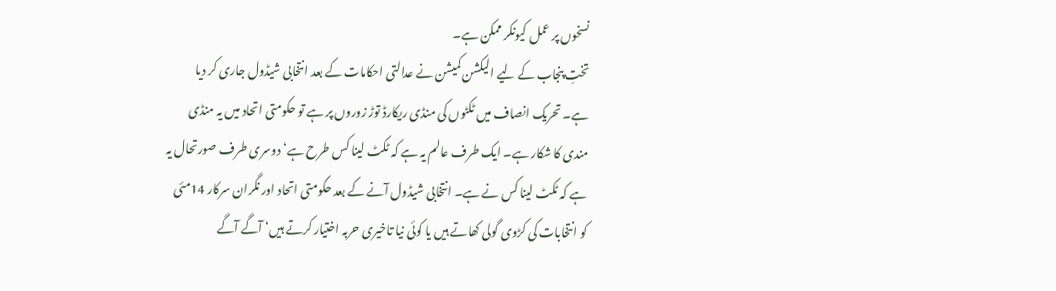نسخوں پر عمل کیونکر ممکن ہے۔
تختِ پنجاب کے لیے الیکشن کمیشن نے عدالتی احکامات کے بعد انتخابی شیڈول جاری کر دیا ہے۔ تحریک انصاف میں ٹکٹوں کی منڈی ریکارڈ توڑ زوروں پر ہے تو حکومتی اتحاد میں یہ منڈی مندی کا شکار ہے۔ ایک طرف عالم یہ ہے کہ ٹکٹ لینا کس طرح ہے‘ دوسری طرف صورتحال یہ ہے کہ ٹکٹ لینا کس نے ہے۔ انتخابی شیڈول آنے کے بعد حکومتی اتحاد اور نگران سرکار 14مئی کو انتخابات کی کڑوی گولی کھاتے ہیں یا کوئی نیا تاخیری حربہ اختیار کرتے ہیں‘ آگے آگے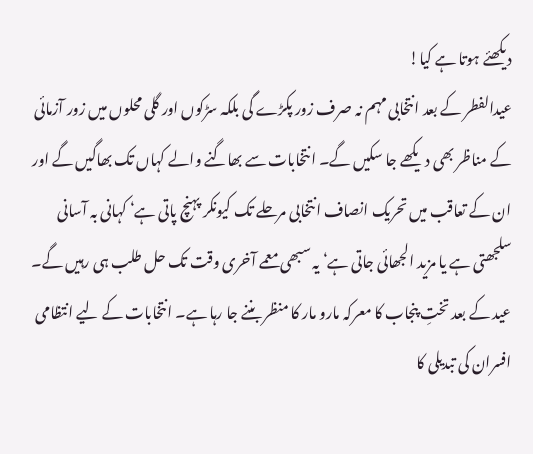دیکھئے ہوتا ہے کیا!
عیدالفطر کے بعد انتخابی مہم نہ صرف زور پکڑے گی بلکہ سڑکوں اور گلی محلوں میں زور آزمائی کے مناظر بھی دیکھے جا سکیں گے۔ انتخابات سے بھاگنے والے کہاں تک بھاگیں گے اور ان کے تعاقب میں تحریک انصاف انتخابی مرحلے تک کیونکر پہنچ پاتی ہے‘ کہانی بہ آسانی سلجھتی ہے یا مزید الجھائی جاتی ہے‘ یہ سبھی معمے آخری وقت تک حل طلب ہی رہیں گے۔ عید کے بعد تختِ پنجاب کا معرکہ مارو مار کا منظر بننے جا رہا ہے۔ انتخابات کے لیے انتظامی افسران کی تبدیلی کا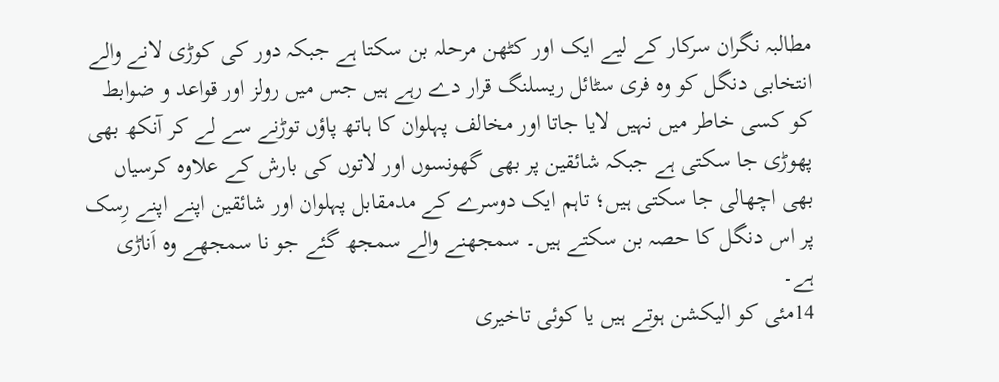مطالبہ نگران سرکار کے لیے ایک اور کٹھن مرحلہ بن سکتا ہے جبکہ دور کی کوڑی لانے والے انتخابی دنگل کو وہ فری سٹائل ریسلنگ قرار دے رہے ہیں جس میں رولز اور قواعد و ضوابط کو کسی خاطر میں نہیں لایا جاتا اور مخالف پہلوان کا ہاتھ پاؤں توڑنے سے لے کر آنکھ بھی پھوڑی جا سکتی ہے جبکہ شائقین پر بھی گھونسوں اور لاتوں کی بارش کے علاوہ کرسیاں بھی اچھالی جا سکتی ہیں؛ تاہم ایک دوسرے کے مدمقابل پہلوان اور شائقین اپنے اپنے رِسک پر اس دنگل کا حصہ بن سکتے ہیں۔ سمجھنے والے سمجھ گئے جو نا سمجھے وہ اَناڑی ہے۔
14مئی کو الیکشن ہوتے ہیں یا کوئی تاخیری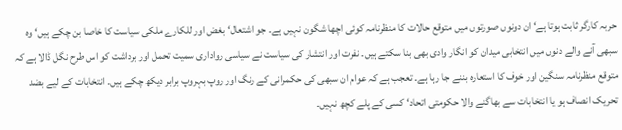حربہ کارگر ثابت ہوتا ہے‘ ان دونوں صورتوں میں متوقع حالات کا منظرنامہ کوئی اچھا شگون نہیں ہے۔ جو اشتعال‘ بغض اور للکارے ملکی سیاست کا خاصا بن چکے ہیں‘ وہ سبھی آنے والے دنوں میں انتخابی میدان کو انگار وادی بھی بنا سکتے ہیں۔ نفرت اور انتشار کی سیاست نے سیاسی رواداری سمیت تحمل اور برداشت کو اس طرح نگل ڈالا ہے کہ متوقع منظرنامہ سنگین اور خوف کا استعارہ بننے جا رہا ہے۔ تعجب ہے کہ عوام ان سبھی کی حکمرانی کے رنگ اور روپ بہروپ برابر دیکھ چکے ہیں۔ انتخابات کے لیے بضد تحریک انصاف ہو یا انتخابات سے بھاگنے والا حکومتی اتحاد‘ کسی کے پلے کچھ نہیں۔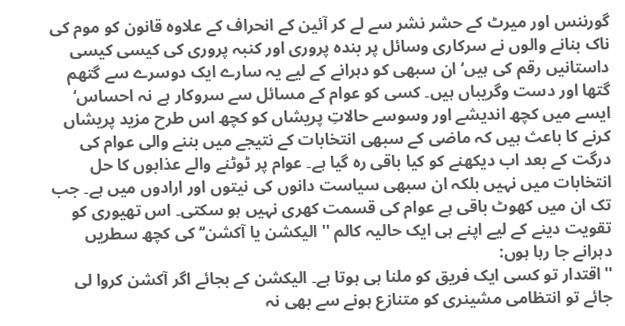گورننس اور میرٹ کے حشر نشر سے لے کر آئین کے انحراف کے علاوہ قانون کو موم کی ناک بنانے والوں نے سرکاری وسائل پر بندہ پروری اور کنبہ پروری کی کیسی کیسی داستانیں رقم کی ہیں‘ ان سبھی کو دہرانے کے لیے یہ سارے ایک دوسرے سے گتھم گتھا اور دست وگریباں ہیں۔ کسی کو عوام کے مسائل سے سروکار ہے نہ احساس‘ ایسے میں کچھ اندیشے اور وسوسے حالاتِ پریشاں کو کچھ اس طرح مزید پریشاں کرنے کا باعث ہیں کہ ماضی کے سبھی انتخابات کے نتیجے میں بننے والی عوام کی درگت کے بعد اب دیکھنے کو کیا باقی رہ گیا ہے۔ عوام پر ٹوٹنے والے عذابوں کا حل انتخابات میں نہیں بلکہ ان سبھی سیاست دانوں کی نیتوں اور ارادوں میں ہے۔ جب تک ان میں کھوٹ باقی ہے عوام کی قسمت کھری نہیں ہو سکتی۔ اس تھیوری کو تقویت دینے کے لیے اپنے ہی ایک حالیہ کالم ''الیکشن یا آکشن‘‘ کی کچھ سطریں دہرانے جا رہا ہوں:
''اقتدار تو کسی ایک فریق کو ملنا ہی ہوتا ہے۔ الیکشن کے بجائے اگر آکشن کروا لی جائے تو انتظامی مشینری کو متنازع ہونے سے بھی نہ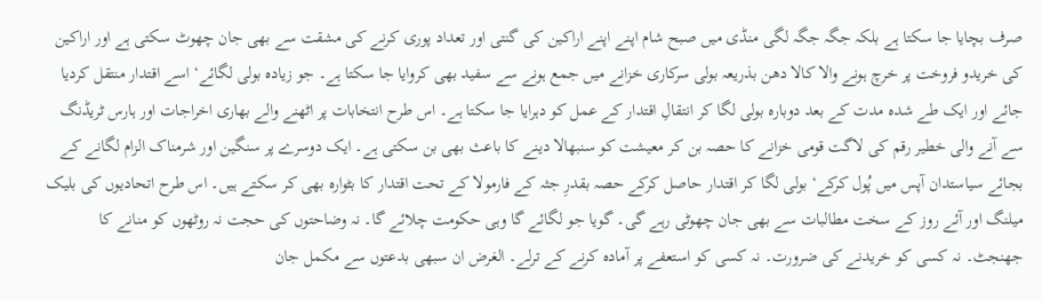صرف بچایا جا سکتا ہے بلکہ جگہ جگہ لگی منڈی میں صبح شام اپنے اپنے اراکین کی گنتی اور تعداد پوری کرنے کی مشقت سے بھی جان چھوٹ سکتی ہے اور اراکین کی خریدو فروخت پر خرچ ہونے والا کالا دھن بذریعہ بولی سرکاری خزانے میں جمع ہونے سے سفید بھی کروایا جا سکتا ہے۔ جو زیادہ بولی لگائے‘ اسے اقتدار منتقل کردیا جائے اور ایک طے شدہ مدت کے بعد دوبارہ بولی لگا کر انتقالِ اقتدار کے عمل کو دہرایا جا سکتا ہے۔ اس طرح انتخابات پر اٹھنے والے بھاری اخراجات اور ہارس ٹریڈنگ سے آنے والی خطیر رقم کی لاگت قومی خزانے کا حصہ بن کر معیشت کو سنبھالا دینے کا باعث بھی بن سکتی ہے۔ ایک دوسرے پر سنگین اور شرمناک الزام لگانے کے بجائے سیاستدان آپس میں پُول کرکے‘ بولی لگا کر اقتدار حاصل کرکے حصہ بقدرِ جثہ کے فارمولا کے تحت اقتدار کا بٹوارہ بھی کر سکتے ہیں۔ اس طرح اتحادیوں کی بلیک میلنگ اور آئے روز کے سخت مطالبات سے بھی جان چھوٹی رہے گی۔ گویا جو لگائے گا وہی حکومت چلائے گا۔ نہ وضاحتوں کی حجت نہ روٹھوں کو منانے کا جھنجٹ۔ نہ کسی کو خریدنے کی ضرورت۔ نہ کسی کو استعفے پر آمادہ کرنے کے ترلے۔ الغرض ان سبھی بدعتوں سے مکمل جان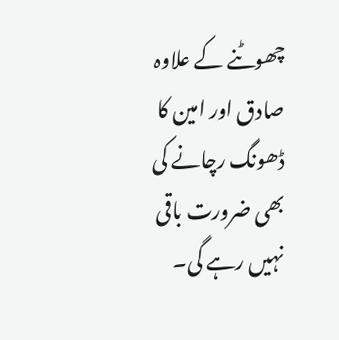چھوٹنے کے علاوہ صادق اور امین کا ڈھونگ رچانے کی بھی ضرورت باقی نہیں رہے گی۔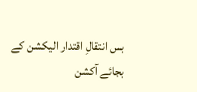بس انتقالِ اقتدار الیکشن کے بجائے آکشن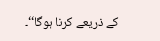کے ذریعے کرنا ہوگا‘‘۔